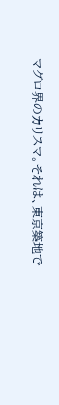マグロ界のカリスマ。それは、東京築地で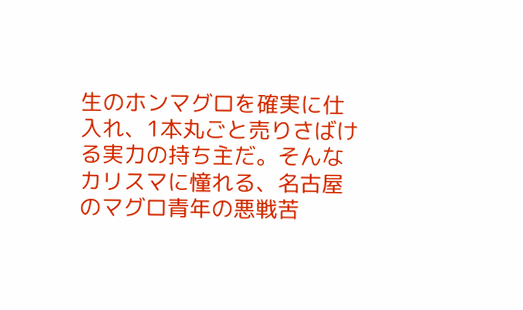生のホンマグロを確実に仕入れ、1本丸ごと売りさばける実力の持ち主だ。そんなカリスマに憧れる、名古屋のマグロ青年の悪戦苦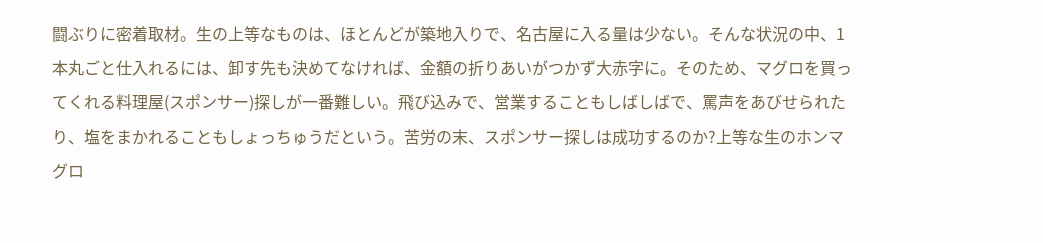闘ぶりに密着取材。生の上等なものは、ほとんどが築地入りで、名古屋に入る量は少ない。そんな状況の中、1本丸ごと仕入れるには、卸す先も決めてなければ、金額の折りあいがつかず大赤字に。そのため、マグロを買ってくれる料理屋(スポンサー)探しが一番難しい。飛び込みで、営業することもしばしばで、罵声をあびせられたり、塩をまかれることもしょっちゅうだという。苦労の末、スポンサー探しは成功するのか?上等な生のホンマグロ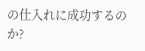の仕入れに成功するのか?